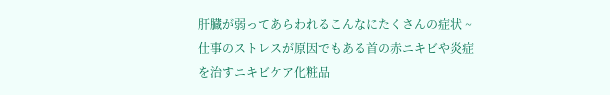肝臓が弱ってあらわれるこんなにたくさんの症状 ~ 仕事のストレスが原因でもある首の赤ニキビや炎症を治すニキビケア化粧品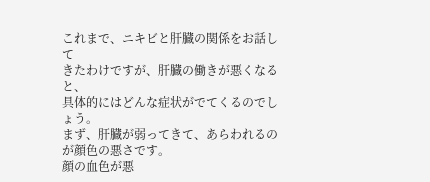これまで、ニキビと肝臓の関係をお話して
きたわけですが、肝臓の働きが悪くなると、
具体的にはどんな症状がでてくるのでしょう。
まず、肝臓が弱ってきて、あらわれるのが顔色の悪さです。
顔の血色が悪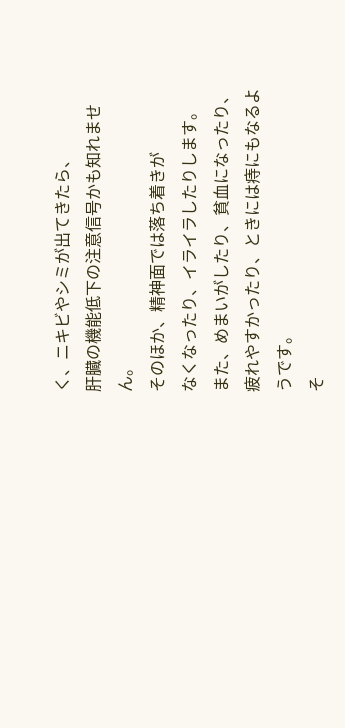く、ニキビやシミが出てきたら、
肝臓の機能低下の注意信号かも知れません。
そのほか、精神面では落ち着きが
なくなったり、イライラしたりします。
また、めまいがしたり、貧血になったり、
疲れやすかったり、ときには痔にもなるようです。
そ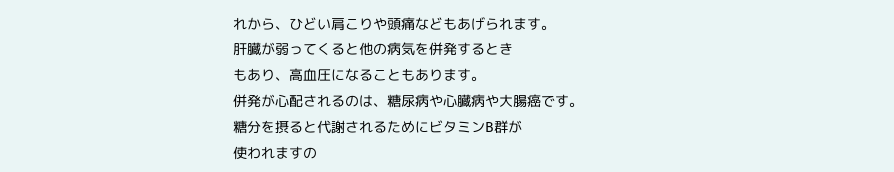れから、ひどい肩こりや頭痛などもあげられます。
肝臓が弱ってくると他の病気を併発するとき
もあり、高血圧になることもあります。
併発が心配されるのは、糖尿病や心臓病や大腸癌です。
糖分を摂ると代謝されるためにビタミンB群が
使われますの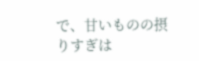で、甘いものの摂りすぎは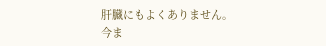肝臓にもよくありません。
今ま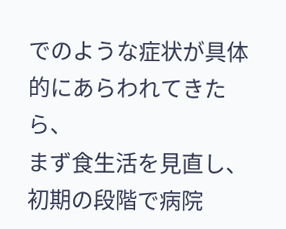でのような症状が具体的にあらわれてきたら、
まず食生活を見直し、初期の段階で病院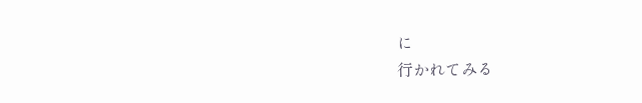に
行かれてみる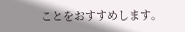ことをおすすめします。